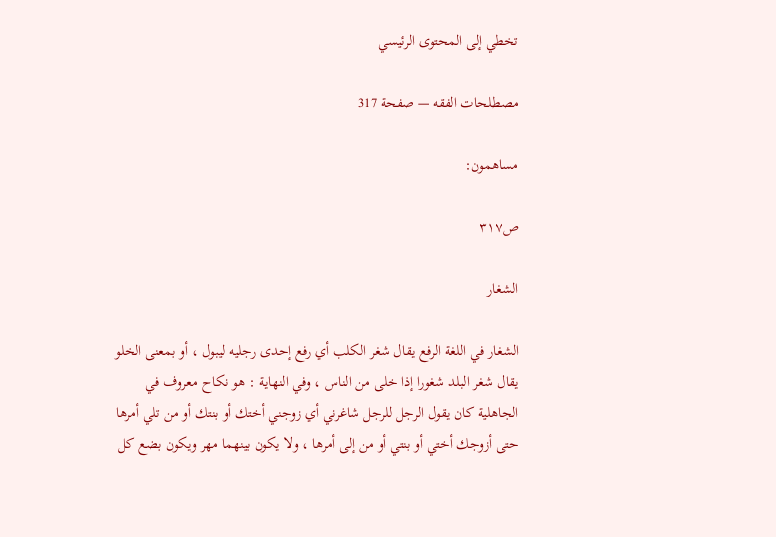تخطي إلى المحتوى الرئيسي

مصطلحات الفقه — صفحة 317

مساهمون:

ص٣١٧

الشغار

الشغار في اللغة الرفع يقال شغر الكلب أي رفع إحدى رجليه ليبول ، أو بمعنى الخلو يقال شغر البلد شغورا إذا خلى من الناس ، وفي النهاية : هو نكاح معروف في الجاهلية كان يقول الرجل للرجل شاغرني أي زوجني أختك أو بنتك أو من تلي أمرها حتى أزوجك أختي أو بنتي أو من إلى أمرها ، ولا يكون بينهما مهر ويكون بضع كل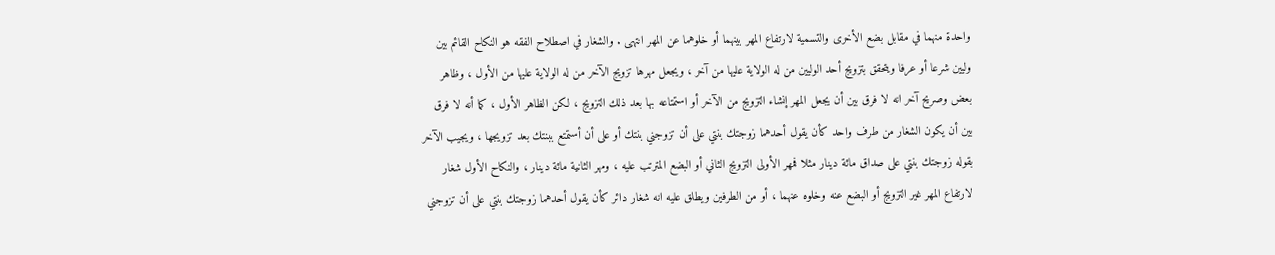واحدة منهما في مقابل بضع الأخرى والتسمية لارتفاع المهر بينهما أو خلوهما عن المهر انتهى . والشغار في اصطلاح الفقه هو النكاح القائم بين وليين شرعا أو عرفا ويتحقق بتزويج أحد الوليين من له الولاية عليها من آخر ، ويجعل مهرها تزويج الآخر من له الولاية عليها من الأول ، وظاهر بعض وصريح آخر انه لا فرق بين أن يجعل المهر إنشاء التزويج من الآخر أو استمتاعه بها بعد ذلك التزويج ، لكن الظاهر الأول ، كما أنه لا فرق بين أن يكون الشغار من طرف واحد كأن يقول أحدهما زوجتك بنتي على أن تزوجني بنتك أو على أن أستمتع ببنتك بعد تزويجها ، ويجيب الآخر بقوله زوجتك بنتي على صداق مائة دينار مثلا فمهر الأولى التزويج الثاني أو البضع المترتب عليه ، ومهر الثانية مائة دينار ، والنكاح الأول شغار لارتفاع المهر غير التزويج أو البضع عنه وخلوه عنهما ، أو من الطرفين ويطلق عليه انه شغار دائر كأن يقول أحدهما زوجتك بنتي على أن تزوجني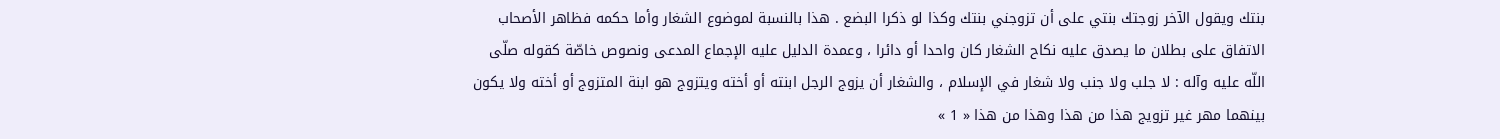بنتك ويقول الآخر زوجتك بنتي على أن تزوجني بنتك وكذا لو ذكرا البضع . هذا بالنسبة لموضوع الشغار وأما حكمه فظاهر الأصحاب الاتفاق على بطلان ما يصدق عليه نكاح الشغار كان واحدا أو دائرا ، وعمدة الدليل عليه الإجماع المدعى ونصوص خاصّة كقوله صلّى اللّه عليه وآله : لا جلب ولا جنب ولا شغار في الإسلام ، والشغار أن يزوج الرجل ابنته أو أخته ويتزوج هو ابنة المتزوج أو أخته ولا يكون بينهما مهر غير تزويج هذا من هذا وهذا من هذا « 1 »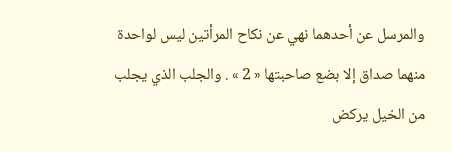والمرسل عن أحدهما نهي عن نكاح المرأتين ليس لواحدة منهما صداق إلا بضع صاحبتها « 2 » . والجلب الذي يجلب من الخيل يركض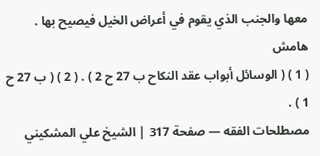معها والجنب الذي يقوم في أعراض الخيل فيصيح بها .
هامش
( 1 ) ( الوسائل أبواب عقد النكاح ب 27 ح 2 ) . ( 2 ) ( ب 27 ح 1 ) .
مصطلحات الفقه — صفحة 317 | الشيخ علي المشكيني